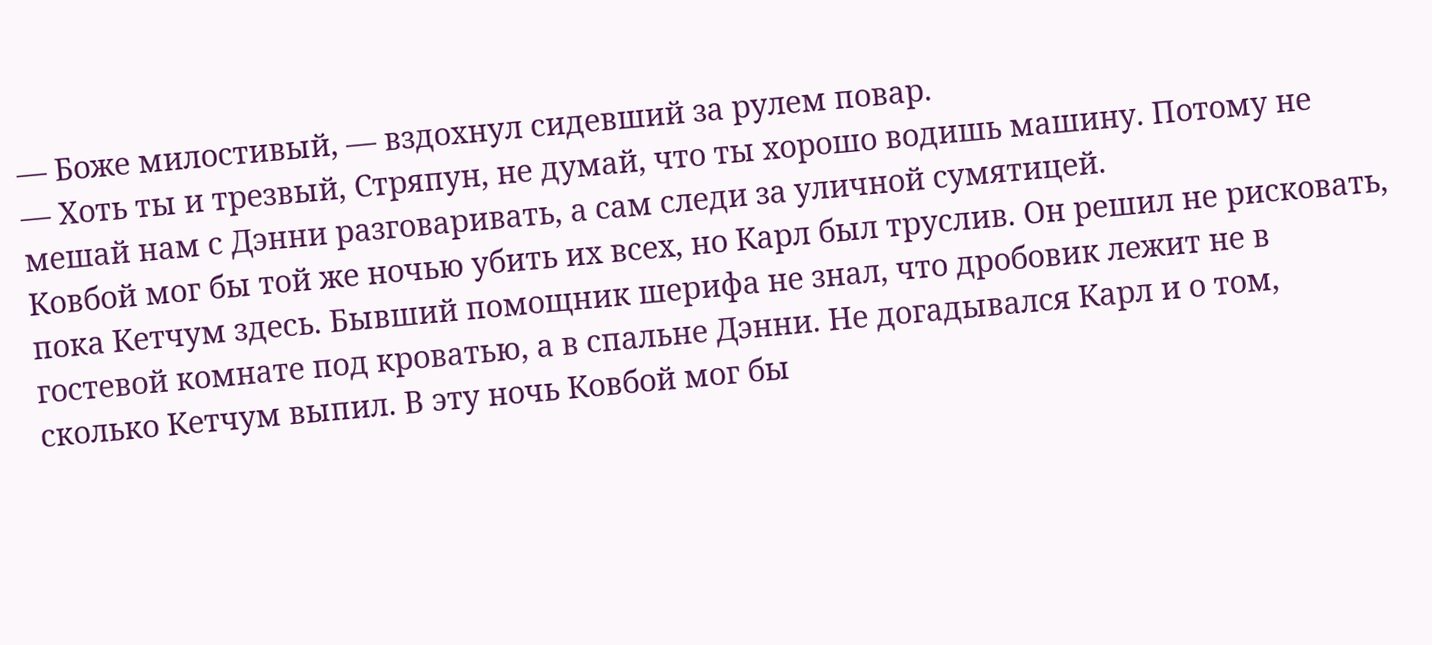— Боже милостивый, — вздохнул сидевший за рулем повар.
— Хоть ты и трезвый, Стряпун, не думай, что ты хорошо водишь машину. Потому не мешай нам с Дэнни разговаривать, а сам следи за уличной сумятицей.
Ковбой мог бы той же ночью убить их всех, но Карл был труслив. Он решил не рисковать, пока Кетчум здесь. Бывший помощник шерифа не знал, что дробовик лежит не в гостевой комнате под кроватью, а в спальне Дэнни. Не догадывался Карл и о том, сколько Кетчум выпил. В эту ночь Ковбой мог бы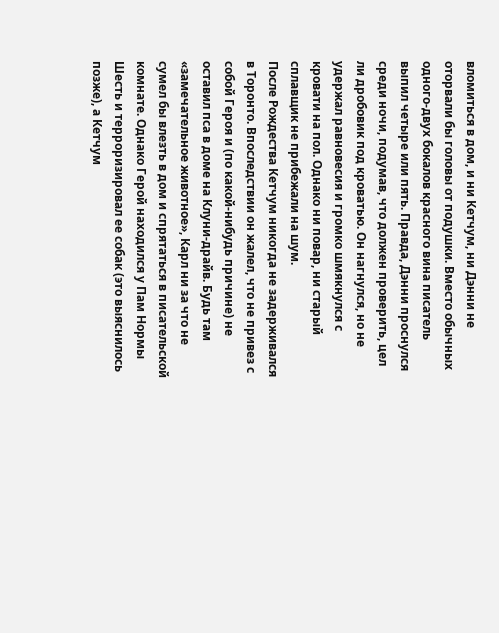вломиться в дом, и ни Кетчум, ни Дэнни не оторвали бы головы от подушки. Вместо обычных одного-двух бокалов красного вина писатель выпил четыре или пять. Правда, Дэнни проснулся среди ночи, подумав, что должен проверить, цел ли дробовик под кроватью. Он нагнулся, но не удержал равновесия и громко шмякнулся с кровати на пол. Однако ни повар, ни старый сплавщик не прибежали на шум.
После Рождества Кетчум никогда не задерживался в Торонто. Впоследствии он жалел, что не привез с собой Героя и (по какой-нибудь причине) не оставил пса в доме на Клуни-драйв. Будь там «замечательное животное», Карл ни за что не сумел бы влезть в дом и спрятаться в писательской комнате. Однако Герой находился у Пам Нормы Шесть и терроризировал ее собак (это выяснилось позже), а Кетчум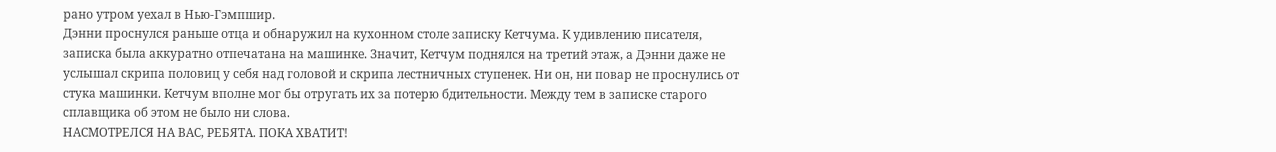рано утром уехал в Нью-Гэмпшир.
Дэнни проснулся раньше отца и обнаружил на кухонном столе записку Кетчума. К удивлению писателя, записка была аккуратно отпечатана на машинке. Значит, Кетчум поднялся на третий этаж, а Дэнни даже не услышал скрипа половиц у себя над головой и скрипа лестничных ступенек. Ни он, ни повар не проснулись от стука машинки. Кетчум вполне мог бы отругать их за потерю бдительности. Между тем в записке старого сплавщика об этом не было ни слова.
НАСМОТРЕЛСЯ НА ВАС, РЕБЯТА. ПОКА ХВАТИТ!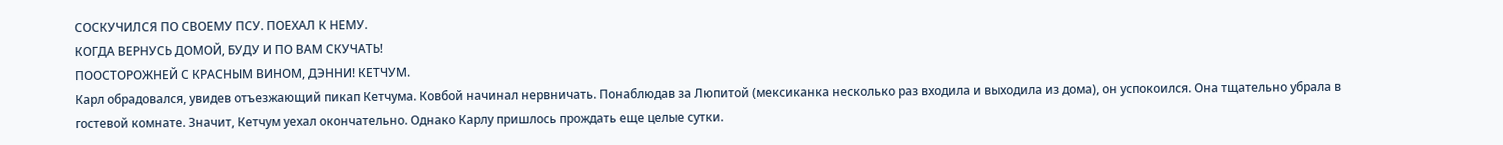СОСКУЧИЛСЯ ПО СВОЕМУ ПСУ. ПОЕХАЛ К НЕМУ.
КОГДА ВЕРНУСЬ ДОМОЙ, БУДУ И ПО ВАМ СКУЧАТЬ!
ПООСТОРОЖНЕЙ С КРАСНЫМ ВИНОМ, ДЭННИ! КЕТЧУМ.
Карл обрадовался, увидев отъезжающий пикап Кетчума. Ковбой начинал нервничать. Понаблюдав за Люпитой (мексиканка несколько раз входила и выходила из дома), он успокоился. Она тщательно убрала в гостевой комнате. Значит, Кетчум уехал окончательно. Однако Карлу пришлось прождать еще целые сутки.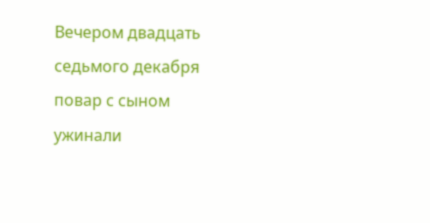Вечером двадцать седьмого декабря повар с сыном ужинали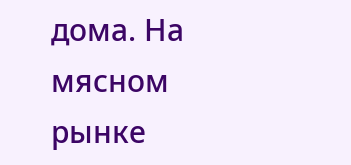дома. На мясном рынке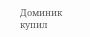Доминик купил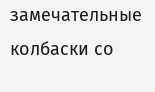замечательные колбаски со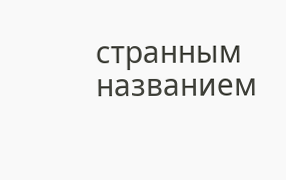странным названием